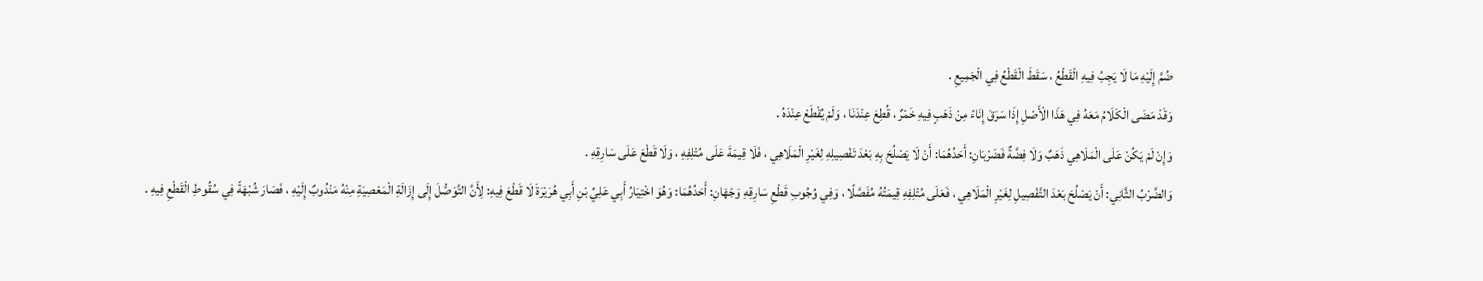ضُمَّ إِلَيْهِ مَا لَا يَجِبُ فِيهِ الْقَطْعُ ، سَقَطَ الْقَطْعُ فِي الْجَمِيعِ .
وَقَدْ مَضَى الْكَلَامُ مَعَهُ فِي هَذَا الْأَصْلِ إِذَا سَرَقَ إِنَاءً مِنْ ذَهَبٍ فِيهِ خَمْرٌ ، قُطِعَ عِنْدَنَا ، وَلَمْ يُقْطَعْ عِنْدَهُ .
وَإِنْ لَمْ يَكُنْ عَلَى الْمَلَاهِي ذَهَبٌ وَلَا فِضَّةٌ فَضَرْبَانِ: أَحَدُهُمَا: أَنْ لَا يَصْلُحَ بِهِ بَعْدَ تَفْصِيلِهِ لِغَيْرِ الْمَلَاهِي ، فَلَا قِيمَةَ عَلَى مُتْلِفِهِ ، وَلَا قَطْعَ عَلَى سَارِقِهِ .
وَالضَّرْبُ الثَّانِي: أَنْ يَصْلُحَ بَعْدَ التَّفْصِيلِ لِغَيْرِ الْمَلَاهِي ، فَعَلَى مُتْلِفِهِ قِيمَتُهُ مُفَصَّلًا ، وَفِي وُجُوبِ قَطْعِ سَارِقِهِ وَجْهَانِ: أَحَدُهُمَا: وَهُوَ اخْتِيَارُ أَبِي عَلِيِّ بْنِ أَبِي هُرَيْرَةَ لَا قَطْعَ فِيهِ: لِأَنَّ التَّوَصُّلَ إِلَى إِزَالَةِ الْمَعْصِيَةِ مِنْهُ مَنْدُوبٌ إِلَيْهِ ، فَصَارَ شُبْهَةً فِي سُقُوطِ الْقَطْعِ فِيهِ .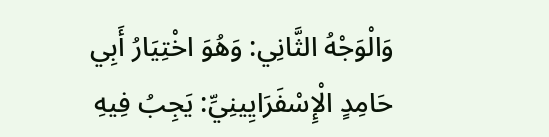وَالْوَجْهُ الثَّانِي: وَهُوَ اخْتِيَارُ أَبِي حَامِدٍ الْإِسْفَرَايِينِيِّ: يَجِبُ فِيهِ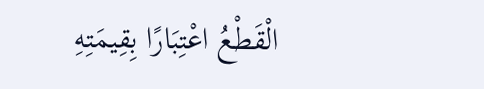الْقَطْعُ اعْتِبَارًا بِقِيمَتِهِ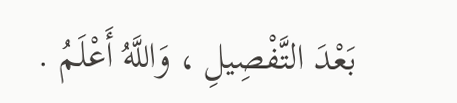بَعْدَ التَّفْصِيلِ ، وَاللَّهُ أَعْلَمُ .